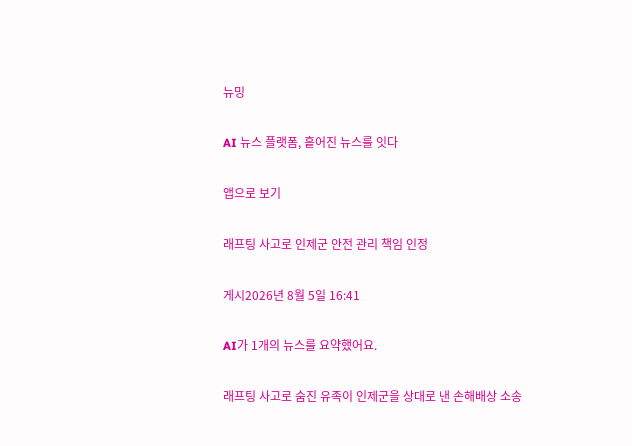뉴밍

AI 뉴스 플랫폼, 흩어진 뉴스를 잇다

앱으로 보기

래프팅 사고로 인제군 안전 관리 책임 인정

게시2026년 8월 5일 16:41

AI가 1개의 뉴스를 요약했어요.

래프팅 사고로 숨진 유족이 인제군을 상대로 낸 손해배상 소송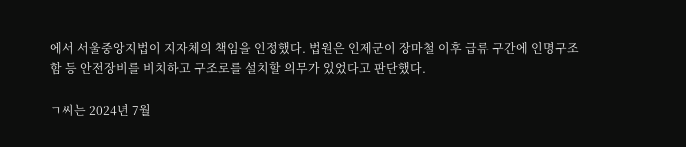에서 서울중앙지법이 지자체의 책임을 인정했다. 법원은 인제군이 장마철 이후 급류 구간에 인명구조함 등 안전장비를 비치하고 구조로를 설치할 의무가 있었다고 판단했다.

ㄱ씨는 2024년 7월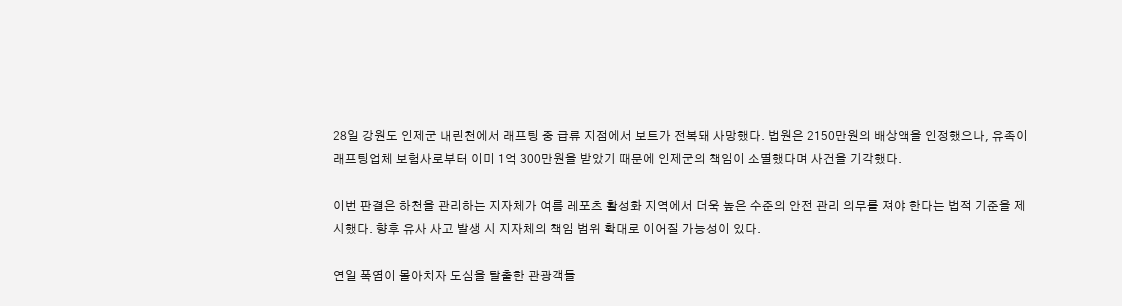28일 강원도 인제군 내린천에서 래프팅 중 급류 지점에서 보트가 전복돼 사망했다. 법원은 2150만원의 배상액을 인정했으나, 유족이 래프팅업체 보험사로부터 이미 1억 300만원을 받았기 때문에 인제군의 책임이 소멸했다며 사건을 기각했다.

이번 판결은 하천을 관리하는 지자체가 여름 레포츠 활성화 지역에서 더욱 높은 수준의 안전 관리 의무를 져야 한다는 법적 기준을 제시했다. 향후 유사 사고 발생 시 지자체의 책임 범위 확대로 이어질 가능성이 있다.

연일 폭염이 몰아치자 도심을 탈출한 관광객들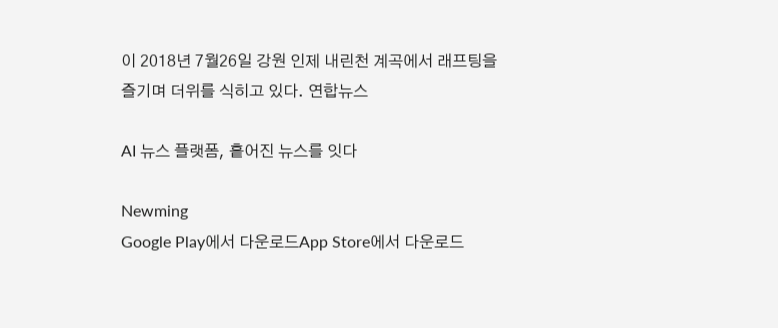이 2018년 7월26일 강원 인제 내린천 계곡에서 래프팅을 즐기며 더위를 식히고 있다. 연합뉴스

AI 뉴스 플랫폼, 흩어진 뉴스를 잇다

Newming
Google Play에서 다운로드App Store에서 다운로드